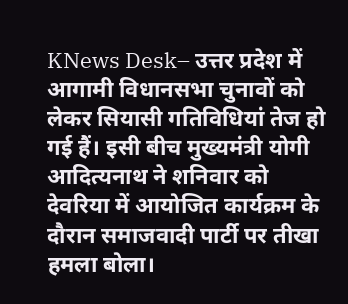KNews Desk– उत्तर प्रदेश में आगामी विधानसभा चुनावों को लेकर सियासी गतिविधियां तेज हो गई हैं। इसी बीच मुख्यमंत्री योगी आदित्यनाथ ने शनिवार को देवरिया में आयोजित कार्यक्रम के दौरान समाजवादी पार्टी पर तीखा हमला बोला।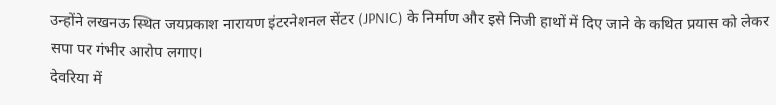उन्होंने लखनऊ स्थित जयप्रकाश नारायण इंटरनेशनल सेंटर (JPNIC) के निर्माण और इसे निजी हाथों में दिए जाने के कथित प्रयास को लेकर सपा पर गंभीर आरोप लगाए।
देवरिया में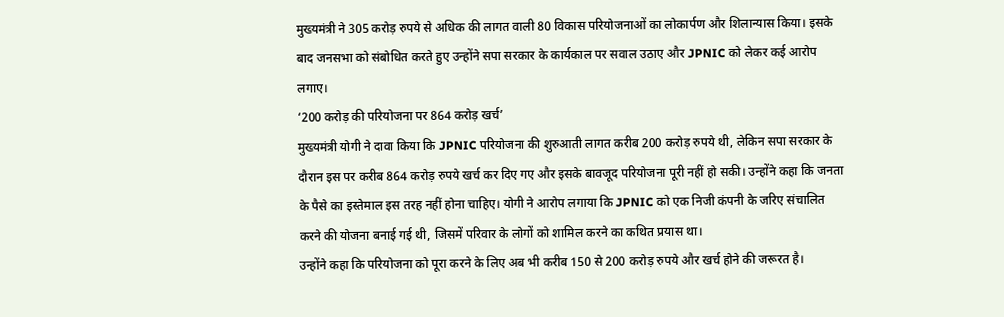मुख्यमंत्री ने 305 करोड़ रुपये से अधिक की लागत वाली 80 विकास परियोजनाओं का लोकार्पण और शिलान्यास किया। इसके बाद जनसभा को संबोधित करते हुए उन्होंने सपा सरकार के कार्यकाल पर सवाल उठाए और JPNIC को लेकर कई आरोप लगाए।
‘200 करोड़ की परियोजना पर 864 करोड़ खर्च’
मुख्यमंत्री योगी ने दावा किया कि JPNIC परियोजना की शुरुआती लागत करीब 200 करोड़ रुपये थी, लेकिन सपा सरकार के दौरान इस पर करीब 864 करोड़ रुपये खर्च कर दिए गए और इसके बावजूद परियोजना पूरी नहीं हो सकी। उन्होंने कहा कि जनता के पैसे का इस्तेमाल इस तरह नहीं होना चाहिए। योगी ने आरोप लगाया कि JPNIC को एक निजी कंपनी के जरिए संचालित करने की योजना बनाई गई थी, जिसमें परिवार के लोगों को शामिल करने का कथित प्रयास था।
उन्होंने कहा कि परियोजना को पूरा करने के लिए अब भी करीब 150 से 200 करोड़ रुपये और खर्च होने की जरूरत है।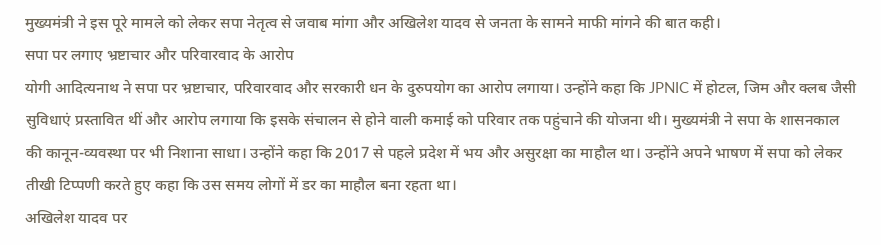मुख्यमंत्री ने इस पूरे मामले को लेकर सपा नेतृत्व से जवाब मांगा और अखिलेश यादव से जनता के सामने माफी मांगने की बात कही।
सपा पर लगाए भ्रष्टाचार और परिवारवाद के आरोप
योगी आदित्यनाथ ने सपा पर भ्रष्टाचार, परिवारवाद और सरकारी धन के दुरुपयोग का आरोप लगाया। उन्होंने कहा कि JPNIC में होटल, जिम और क्लब जैसी सुविधाएं प्रस्तावित थीं और आरोप लगाया कि इसके संचालन से होने वाली कमाई को परिवार तक पहुंचाने की योजना थी। मुख्यमंत्री ने सपा के शासनकाल की कानून-व्यवस्था पर भी निशाना साधा। उन्होंने कहा कि 2017 से पहले प्रदेश में भय और असुरक्षा का माहौल था। उन्होंने अपने भाषण में सपा को लेकर तीखी टिप्पणी करते हुए कहा कि उस समय लोगों में डर का माहौल बना रहता था।
अखिलेश यादव पर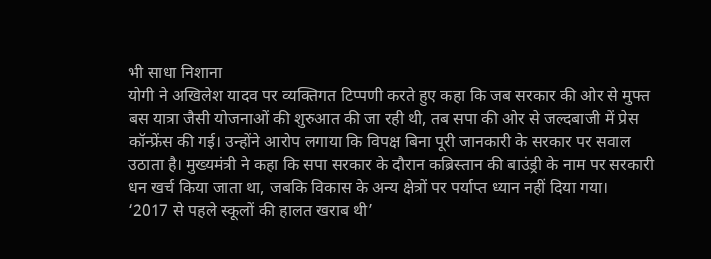भी साधा निशाना
योगी ने अखिलेश यादव पर व्यक्तिगत टिप्पणी करते हुए कहा कि जब सरकार की ओर से मुफ्त बस यात्रा जैसी योजनाओं की शुरुआत की जा रही थी, तब सपा की ओर से जल्दबाजी में प्रेस कॉन्फ्रेंस की गई। उन्होंने आरोप लगाया कि विपक्ष बिना पूरी जानकारी के सरकार पर सवाल उठाता है। मुख्यमंत्री ने कहा कि सपा सरकार के दौरान कब्रिस्तान की बाउंड्री के नाम पर सरकारी धन खर्च किया जाता था, जबकि विकास के अन्य क्षेत्रों पर पर्याप्त ध्यान नहीं दिया गया।
‘2017 से पहले स्कूलों की हालत खराब थी’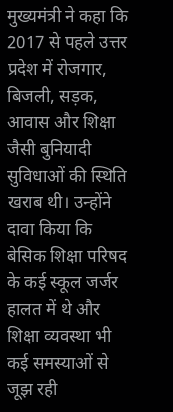मुख्यमंत्री ने कहा कि 2017 से पहले उत्तर प्रदेश में रोजगार, बिजली, सड़क, आवास और शिक्षा जैसी बुनियादी सुविधाओं की स्थिति खराब थी। उन्होंने दावा किया कि बेसिक शिक्षा परिषद के कई स्कूल जर्जर हालत में थे और शिक्षा व्यवस्था भी कई समस्याओं से जूझ रही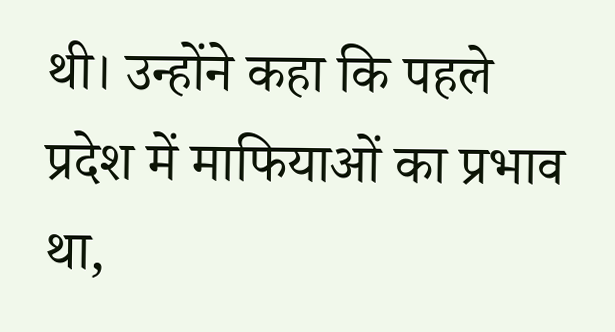थी। उन्होंने कहा कि पहले प्रदेश में माफियाओं का प्रभाव था,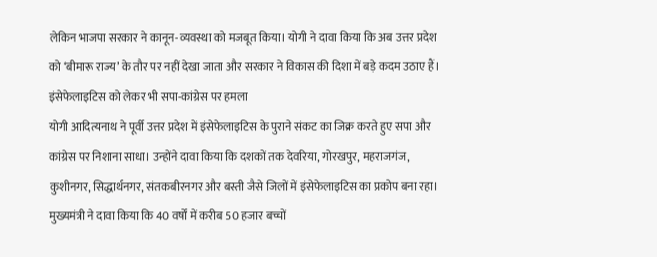लेकिन भाजपा सरकार ने कानून-व्यवस्था को मजबूत किया। योगी ने दावा किया कि अब उत्तर प्रदेश को ‘बीमारू राज्य’ के तौर पर नहीं देखा जाता और सरकार ने विकास की दिशा में बड़े कदम उठाए हैं।
इंसेफेलाइटिस को लेकर भी सपा-कांग्रेस पर हमला
योगी आदित्यनाथ ने पूर्वी उत्तर प्रदेश में इंसेफेलाइटिस के पुराने संकट का जिक्र करते हुए सपा और कांग्रेस पर निशाना साधा। उन्होंने दावा किया कि दशकों तक देवरिया, गोरखपुर, महराजगंज, कुशीनगर, सिद्धार्थनगर, संतकबीरनगर और बस्ती जैसे जिलों में इंसेफेलाइटिस का प्रकोप बना रहा। मुख्यमंत्री ने दावा किया कि 40 वर्षों में करीब 50 हजार बच्चों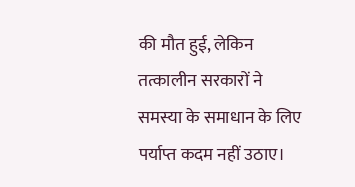की मौत हुई, लेकिन तत्कालीन सरकारों ने समस्या के समाधान के लिए पर्याप्त कदम नहीं उठाए।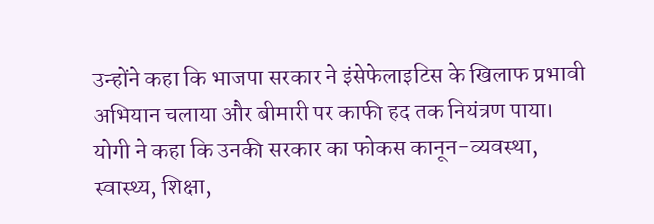उन्होंने कहा कि भाजपा सरकार ने इंसेफेलाइटिस के खिलाफ प्रभावी अभियान चलाया और बीमारी पर काफी हद तक नियंत्रण पाया।
योगी ने कहा कि उनकी सरकार का फोकस कानून-व्यवस्था, स्वास्थ्य, शिक्षा,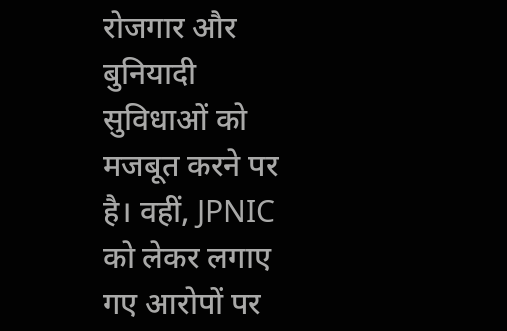रोजगार और बुनियादी सुविधाओं को मजबूत करने पर है। वहीं, JPNIC को लेकर लगाए गए आरोपों पर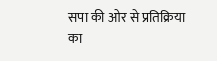सपा की ओर से प्रतिक्रिया का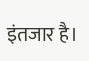इंतजार है।